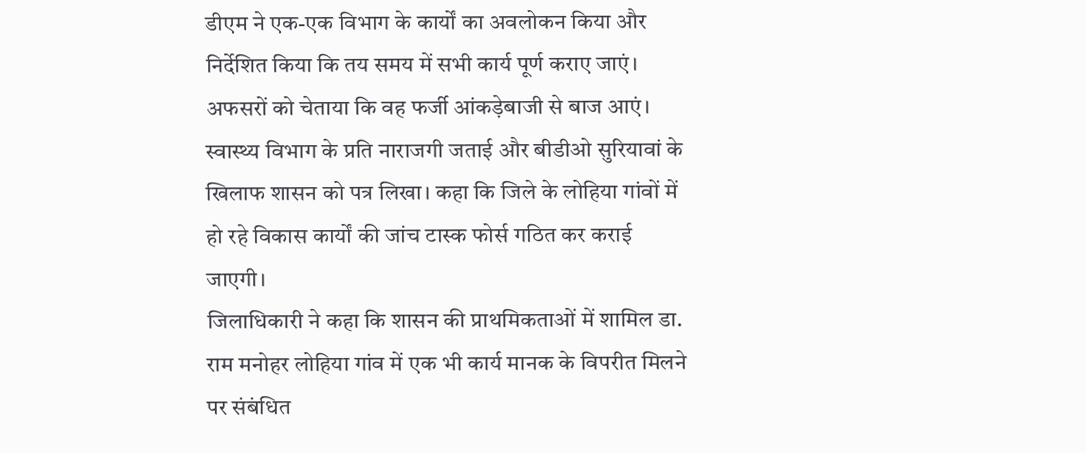डीएम ने एक-एक विभाग के कार्यों का अवलोकन किया और निर्देशित किया कि तय समय में सभी कार्य पूर्ण कराए जाएं। अफसरों को चेताया कि वह फर्जी आंकड़ेबाजी से बाज आएं।
स्वास्थ्य विभाग के प्रति नाराजगी जताई और बीडीओ सुरियावां के खिलाफ शासन को पत्र लिखा। कहा कि जिले के लोहिया गांवों में हो रहे विकास कार्यों की जांच टास्क फोर्स गठित कर कराई जाएगी।
जिलाधिकारी ने कहा कि शासन की प्राथमिकताओं में शामिल डा. राम मनोहर लोहिया गांव में एक भी कार्य मानक के विपरीत मिलने पर संबंधित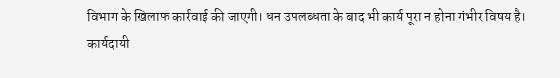विभाग के खिलाफ कार्रवाई की जाएगी। धन उपलब्धता के बाद भी कार्य पूरा न होना गंभीर विषय है।
कार्यदायी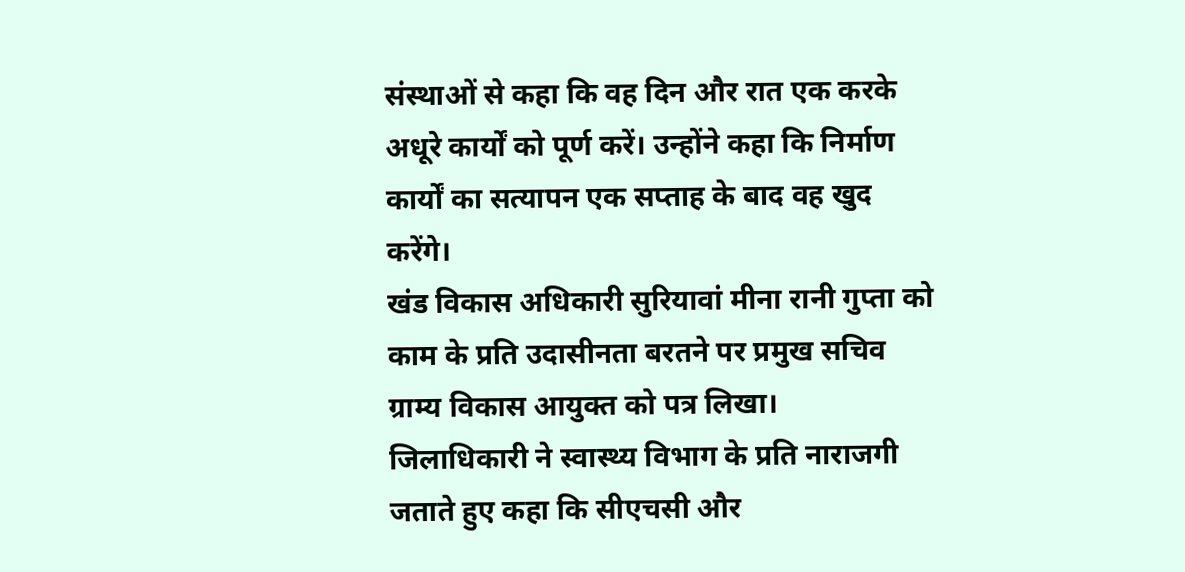संस्थाओं से कहा कि वह दिन और रात एक करके अधूरे कार्यों को पूर्ण करें। उन्होंने कहा कि निर्माण कार्यों का सत्यापन एक सप्ताह के बाद वह खुद करेंगे।
खंड विकास अधिकारी सुरियावां मीना रानी गुप्ता को काम के प्रति उदासीनता बरतने पर प्रमुख सचिव ग्राम्य विकास आयुक्त को पत्र लिखा।
जिलाधिकारी ने स्वास्थ्य विभाग के प्रति नाराजगी जताते हुए कहा कि सीएचसी और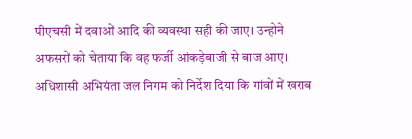पीएचसी में दवाओं आदि की व्यवस्था सही की जाए। उन्होने अफसरों को चेताया कि वह फर्जी आंकड़ेबाजी से बाज आए।
अधिशासी अभियंता जल निगम को निर्देश दिया कि गांवों में खराब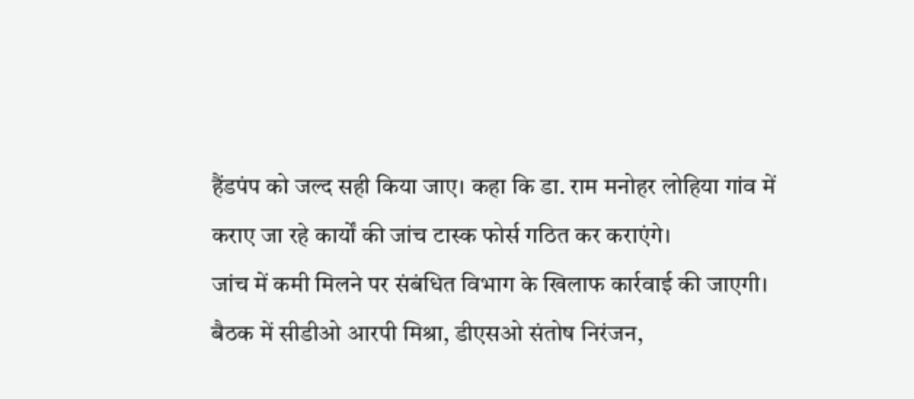हैंडपंप को जल्द सही किया जाए। कहा कि डा. राम मनोहर लोहिया गांव में कराए जा रहे कार्यों की जांच टास्क फोर्स गठित कर कराएंगे।
जांच में कमी मिलने पर संबंधित विभाग के खिलाफ कार्रवाई की जाएगी। बैठक में सीडीओ आरपी मिश्रा, डीएसओ संतोष निरंजन,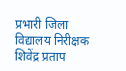प्रभारी जिला विद्यालय निरीक्षक शिवेंद्र प्रताप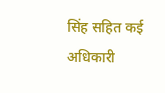सिंह सहित कई अधिकारी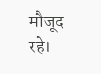मौजूद रहे।